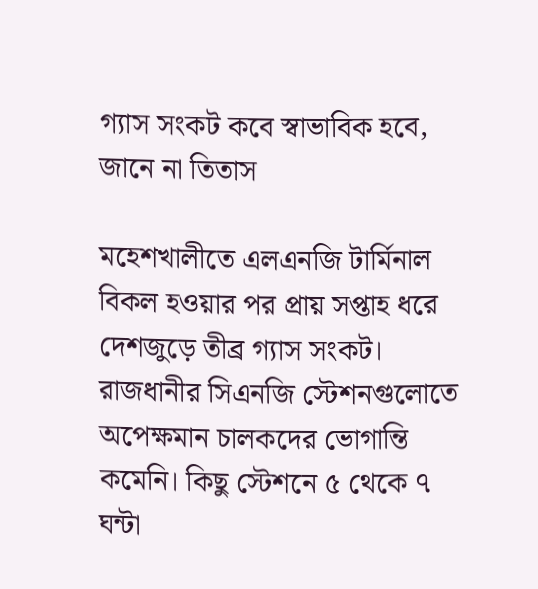গ্যাস সংকট কবে স্বাভাবিক হবে, জানে না তিতাস

মহেশখালীতে এলএনজি টার্মিনাল বিকল হওয়ার পর প্রায় সপ্তাহ ধরে দেশজুড়ে তীব্র গ্যাস সংকট। রাজধানীর সিএনজি স্টেশনগুলোতে অপেক্ষমান চালকদের ভোগান্তি কমেনি। কিছু স্টেশনে ৫ থেকে ৭ ঘন্টা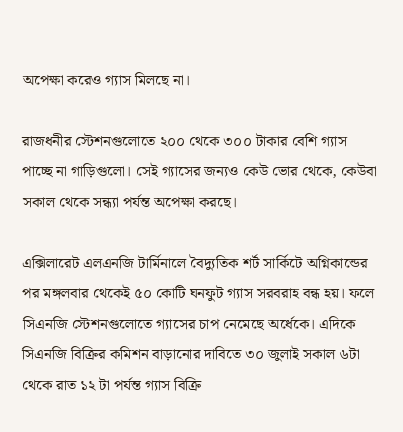অপেক্ষা করেও গ্যাস মিলছে না।

রাজধনীর স্টেশনগুলোতে ২০০ থেকে ৩০০ টাকার বেশি গ্যাস পাচ্ছে না গাড়িগুলো। সেই গ্যাসের জন্যও কেউ ভোর থেকে, কেউবা সকাল থেকে সন্ধ্যা পর্যন্ত অপেক্ষা করছে।

এক্সিলারেট এলএনজি টার্মিনালে বৈদ্যুতিক শর্ট সার্কিটে অগ্নিকান্ডের পর মঙ্গলবার থেকেই ৫০ কোটি ঘনফুট গ্যাস সরবরাহ বন্ধ হয়। ফলে সিএনজি স্টেশনগুলোতে গ্যাসের চাপ নেমেছে অর্ধেকে। এদিকে সিএনজি বিক্রির কমিশন বাড়ানোর দাবিতে ৩০ জুলাই সকাল ৬টা থেকে রাত ১২ টা পর্যন্ত গ্যাস বিক্রি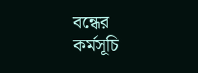বন্ধের কর্মসূচি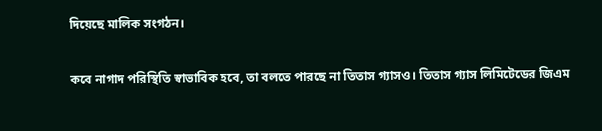দিয়েছে মালিক সংগঠন।

কবে নাগাদ পরিস্থিতি স্বাভাবিক হবে, তা বলতে পারছে না তিতাস গ্যাসও। তিতাস গ্যাস লিমিটেডের জিএম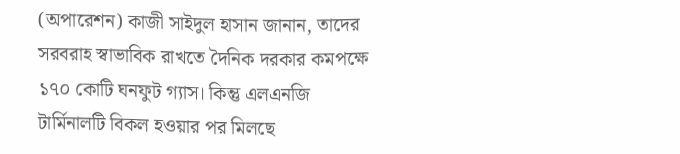(অপারেশন) কাজী সাইদুল হাসান জানান, তাদের সরবরাহ স্বাভাবিক রাখতে দৈনিক দরকার কমপক্ষে ১৭০ কোটি ঘনফুট গ্যাস। কিন্তু এলএনজি টার্মিনালটি বিকল হওয়ার পর মিলছে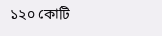১২০ কোটি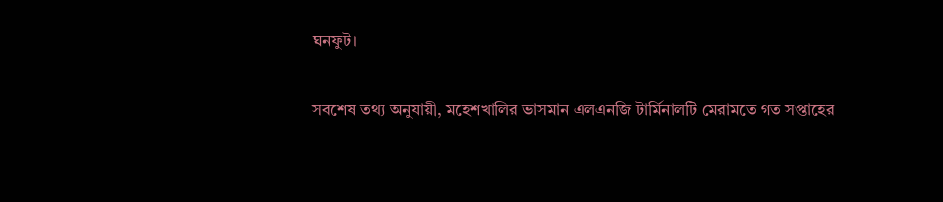ঘনফুট।

সবশেষ তথ্য অনুযায়ী, মহেশখালির ভাসমান এলএনজি টার্মিনালটি মেরামতে গত সপ্তাহের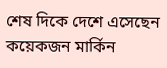শেষ দিকে দেশে এসেছেন কয়েকজন মার্কিন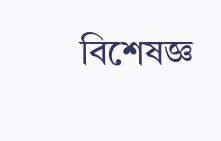বিশেষজ্ঞ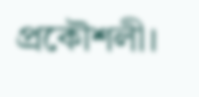প্রকৌশলী।